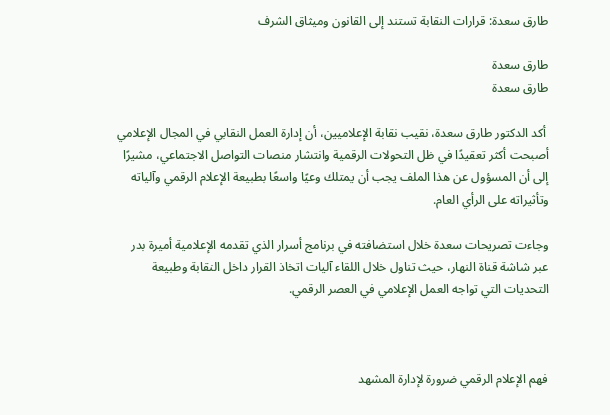طارق سعدة: قرارات النقابة تستند إلى القانون وميثاق الشرف

طارق سعدة
طارق سعدة

 أكد الدكتور طارق سعدة، نقيب نقابة الإعلاميين، أن إدارة العمل النقابي في المجال الإعلامي أصبحت أكثر تعقيدًا في ظل التحولات الرقمية وانتشار منصات التواصل الاجتماعي، مشيرًا إلى أن المسؤول عن هذا الملف يجب أن يمتلك وعيًا واسعًا بطبيعة الإعلام الرقمي وآلياته وتأثيراته على الرأي العام.

وجاءت تصريحات سعدة خلال استضافته في برنامج أسرار الذي تقدمه الإعلامية أميرة بدر عبر شاشة قناة النهار، حيث تناول خلال اللقاء آليات اتخاذ القرار داخل النقابة وطبيعة التحديات التي تواجه العمل الإعلامي في العصر الرقمي.



فهم الإعلام الرقمي ضرورة لإدارة المشهد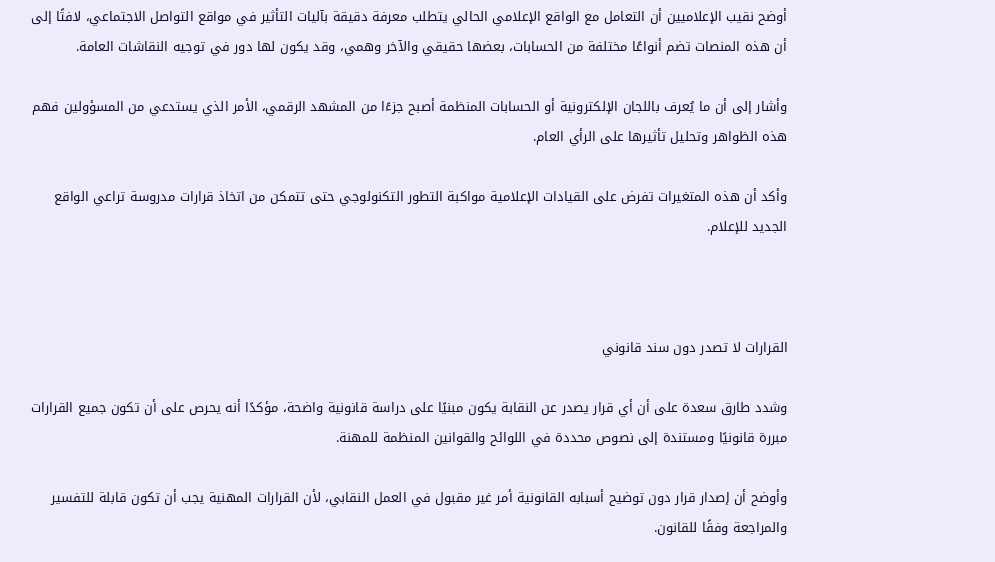أوضح نقيب الإعلاميين أن التعامل مع الواقع الإعلامي الحالي يتطلب معرفة دقيقة بآليات التأثير في مواقع التواصل الاجتماعي، لافتًا إلى أن هذه المنصات تضم أنواعًا مختلفة من الحسابات، بعضها حقيقي والآخر وهمي، وقد يكون لها دور في توجيه النقاشات العامة.

وأشار إلى أن ما يُعرف باللجان الإلكترونية أو الحسابات المنظمة أصبح جزءًا من المشهد الرقمي، الأمر الذي يستدعي من المسؤولين فهم هذه الظواهر وتحليل تأثيرها على الرأي العام.

وأكد أن هذه المتغيرات تفرض على القيادات الإعلامية مواكبة التطور التكنولوجي حتى تتمكن من اتخاذ قرارات مدروسة تراعي الواقع الجديد للإعلام.



القرارات لا تصدر دون سند قانوني

وشدد طارق سعدة على أن أي قرار يصدر عن النقابة يكون مبنيًا على دراسة قانونية واضحة، مؤكدًا أنه يحرص على أن تكون جميع القرارات مبررة قانونيًا ومستندة إلى نصوص محددة في اللوائح والقوانين المنظمة للمهنة.

وأوضح أن إصدار قرار دون توضيح أسبابه القانونية أمر غير مقبول في العمل النقابي، لأن القرارات المهنية يجب أن تكون قابلة للتفسير والمراجعة وفقًا للقانون.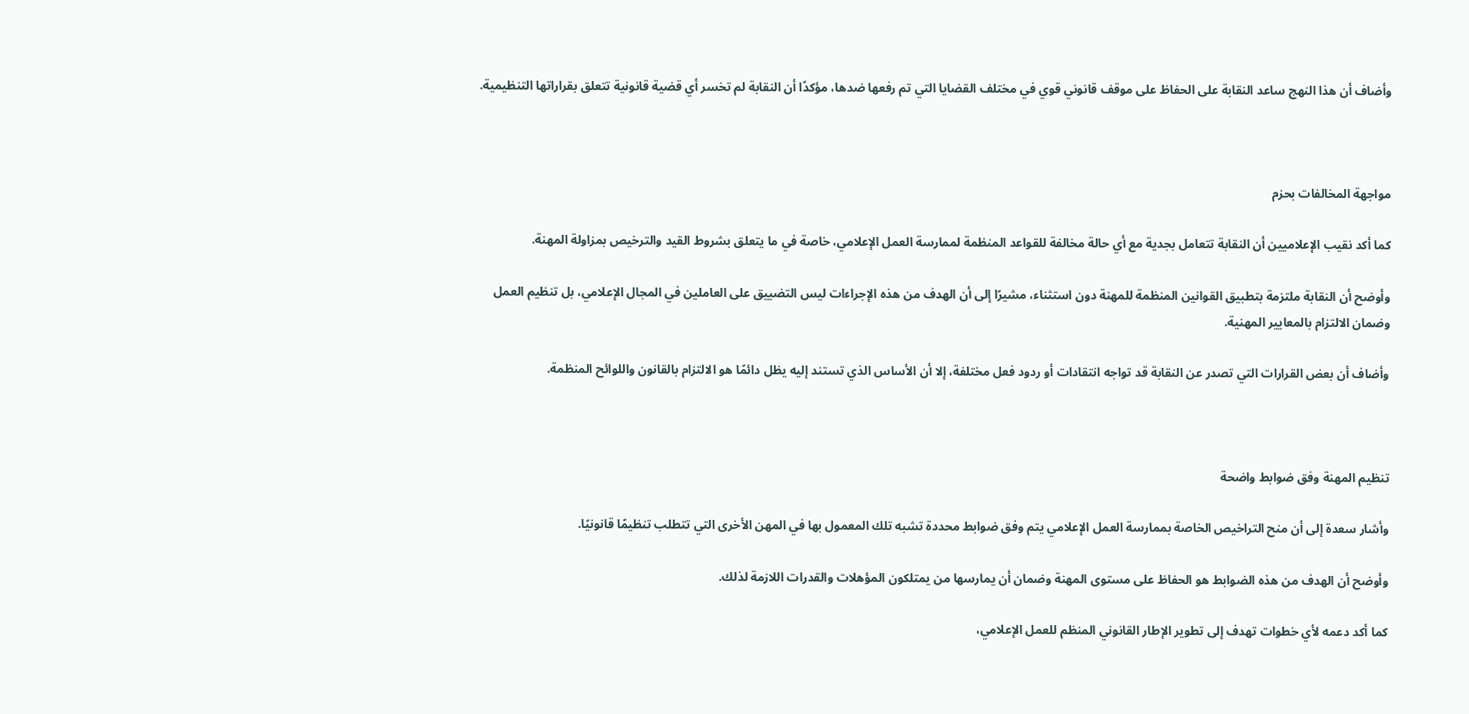وأضاف أن هذا النهج ساعد النقابة على الحفاظ على موقف قانوني قوي في مختلف القضايا التي تم رفعها ضدها، مؤكدًا أن النقابة لم تخسر أي قضية قانونية تتعلق بقراراتها التنظيمية.



مواجهة المخالفات بحزم

كما أكد نقيب الإعلاميين أن النقابة تتعامل بجدية مع أي حالة مخالفة للقواعد المنظمة لممارسة العمل الإعلامي، خاصة في ما يتعلق بشروط القيد والترخيص بمزاولة المهنة.

وأوضح أن النقابة ملتزمة بتطبيق القوانين المنظمة للمهنة دون استثناء، مشيرًا إلى أن الهدف من هذه الإجراءات ليس التضييق على العاملين في المجال الإعلامي، بل تنظيم العمل وضمان الالتزام بالمعايير المهنية.

وأضاف أن بعض القرارات التي تصدر عن النقابة قد تواجه انتقادات أو ردود فعل مختلفة، إلا أن الأساس الذي تستند إليه يظل دائمًا هو الالتزام بالقانون واللوائح المنظمة.



تنظيم المهنة وفق ضوابط واضحة

وأشار سعدة إلى أن منح التراخيص الخاصة بممارسة العمل الإعلامي يتم وفق ضوابط محددة تشبه تلك المعمول بها في المهن الأخرى التي تتطلب تنظيمًا قانونيًا.

وأوضح أن الهدف من هذه الضوابط هو الحفاظ على مستوى المهنة وضمان أن يمارسها من يمتلكون المؤهلات والقدرات اللازمة لذلك.

كما أكد دعمه لأي خطوات تهدف إلى تطوير الإطار القانوني المنظم للعمل الإعلامي،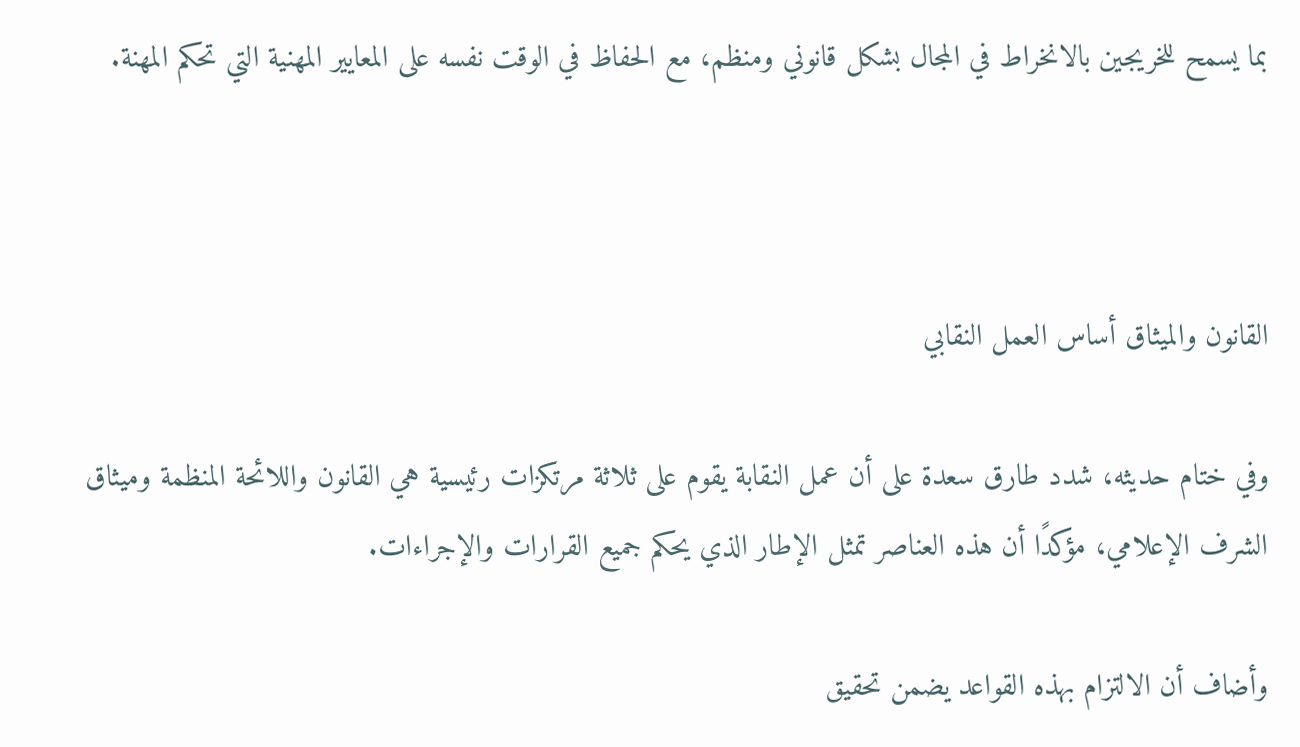بما يسمح للخريجين بالانخراط في المجال بشكل قانوني ومنظم، مع الحفاظ في الوقت نفسه على المعايير المهنية التي تحكم المهنة.



القانون والميثاق أساس العمل النقابي

وفي ختام حديثه، شدد طارق سعدة على أن عمل النقابة يقوم على ثلاثة مرتكزات رئيسية هي القانون واللائحة المنظمة وميثاق الشرف الإعلامي، مؤكدًا أن هذه العناصر تمثل الإطار الذي يحكم جميع القرارات والإجراءات.

وأضاف أن الالتزام بهذه القواعد يضمن تحقيق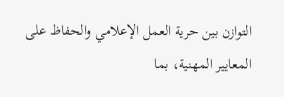التوازن بين حرية العمل الإعلامي والحفاظ على المعايير المهنية، بما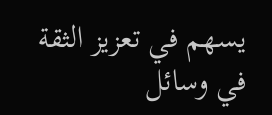يسهم في تعزيز الثقة في وسائل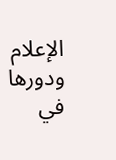الإعلام ودورها في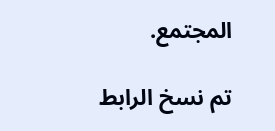المجتمع.

تم نسخ الرابط